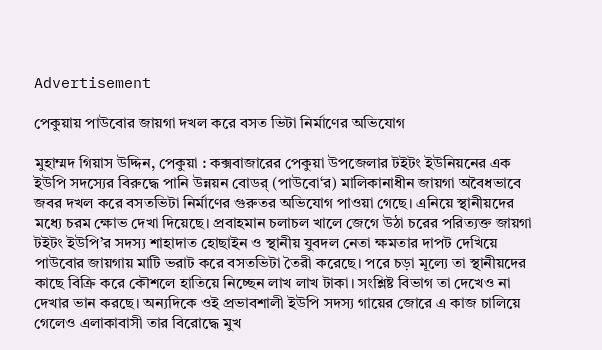Advertisement

পেকুয়ায় পাউবোর জায়গা দখল করে বসত ভিটা নির্মাণের অভিযোগ

মুহাম্মদ গিয়াস উদ্দিন, পেকুয়া : কক্সবাজারের পেকুয়া উপজেলার টইটং ইউনিয়নের এক ইউপি সদস্যের বিরুদ্ধে পানি উন্নয়ন বোডর্ (পাউবো‘র) মালিকানাধীন জায়গা অবৈধভাবে জবর দখল করে বসতভিটা নির্মাণের গুরুতর অভিযোগ পাওয়া গেছে। এনিয়ে স্থানীয়দের মধ্যে চরম ক্ষোভ দেখা দিয়েছে। প্রবাহমান চলাচল খালে জেগে উঠা চরের পরিত্যক্ত জায়গা টইটং ইউপি’র সদস্য শাহাদাত হোছাইন ও স্থানীয় যুবদল নেতা ক্ষমতার দাপট দেখিয়ে পাউবোর জায়গায় মাটি ভরাট করে বসতভিটা তৈরী করেছে। পরে চড়া মূল্যে তা স্থানীয়দের কাছে বিক্রি করে কৌশলে হাতিয়ে নিচ্ছেন লাখ লাখ টাকা। সংশ্লিষ্ট বিভাগ তা দেখেও না দেখার ভান করছে। অন্যদিকে ওই প্রভাবশালী ইউপি সদস্য গায়ের জোরে এ কাজ চালিয়ে গেলেও এলাকাবাসী তার বিরোদ্ধে মুখ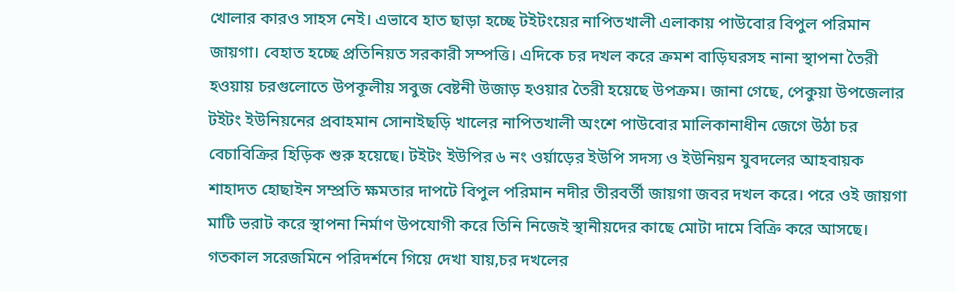খোলার কারও সাহস নেই। এভাবে হাত ছাড়া হচ্ছে টইটংয়ের নাপিতখালী এলাকায় পাউবোর বিপুল পরিমান জায়গা। বেহাত হচ্ছে প্রতিনিয়ত সরকারী সম্পত্তি। এদিকে চর দখল করে ক্রমশ বাড়িঘরসহ নানা স্থাপনা তৈরী হওয়ায় চরগুলোতে উপকূলীয় সবুজ বেষ্টনী উজাড় হওয়ার তৈরী হয়েছে উপক্রম। জানা গেছে, পেকুয়া উপজেলার টইটং ইউনিয়নের প্রবাহমান সোনাইছড়ি খালের নাপিতখালী অংশে পাউবোর মালিকানাধীন জেগে উঠা চর বেচাবিক্রির হিড়িক শুরু হয়েছে। টইটং ইউপির ৬ নং ওর্য়াড়ের ইউপি সদস্য ও ইউনিয়ন যুবদলের আহবায়ক শাহাদত হোছাইন সম্প্রতি ক্ষমতার দাপটে বিপুল পরিমান নদীর তীরবর্তী জায়গা জবর দখল করে। পরে ওই জায়গা মাটি ভরাট করে স্থাপনা নির্মাণ উপযোগী করে তিনি নিজেই স্থানীয়দের কাছে মোটা দামে বিক্রি করে আসছে। গতকাল সরেজমিনে পরিদর্শনে গিয়ে দেখা যায়,চর দখলের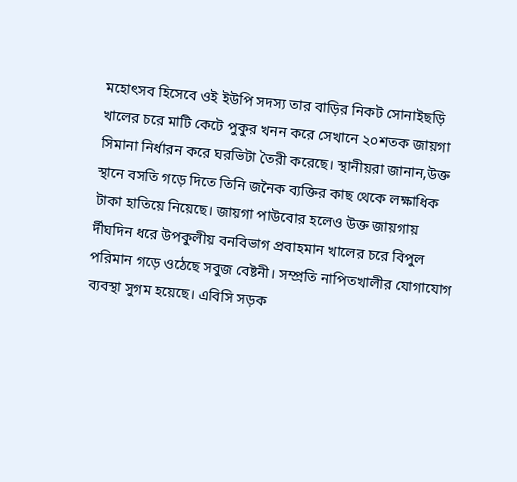মহোৎসব হিসেবে ওই ইউপি সদস্য তার বাড়ির নিকট সোনাইছড়ি খালের চরে মাটি কেটে পুকুর খনন করে সেখানে ২০শতক জায়গা সিমানা নির্ধারন করে ঘরভিটা তৈরী করেছে। স্থানীয়রা জানান,উক্ত স্থানে বসতি গড়ে দিতে তিনি জনৈক ব্যক্তির কাছ থেকে লক্ষাধিক টাকা হাতিয়ে নিয়েছে। জায়গা পাউবোর হলেও উক্ত জায়গায় র্দীঘদিন ধরে উপকুলীয় বনবিভাগ প্রবাহমান খালের চরে বিপুল পরিমান গড়ে ওঠেছে সবুজ বেষ্টনী। সম্প্রতি নাপিতখালীর যোগাযোগ ব্যবস্থা সুগম হয়েছে। এবিসি সড়ক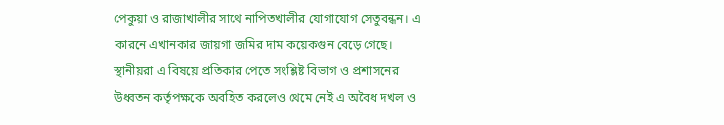পেকুয়া ও রাজাখালীর সাথে নাপিতখালীর যোগাযোগ সেতুবন্ধন। এ কারনে এখানকার জায়গা জমির দাম কয়েকগুন বেড়ে গেছে। স্থানীয়রা এ বিষয়ে প্রতিকার পেতে সংশ্লিষ্ট বিভাগ ও প্রশাসনের উধ্বতন কর্তৃপক্ষকে অবহিত করলেও থেমে নেই এ অবৈধ দখল ও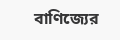বাণিজ্যের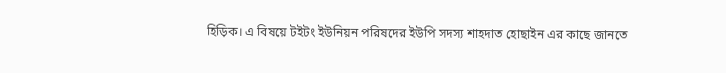হিড়িক। এ বিষয়ে টইটং ইউনিয়ন পরিষদের ইউপি সদস্য শাহদাত হোছাইন এর কাছে জানতে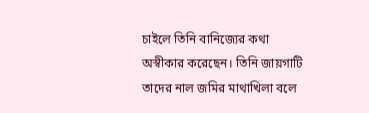চাইলে তিনি বানিজ্যের কথা অস্বীকার করেছেন। তিনি জায়গাটি তাদের নাল জমির মাথাখিলা বলে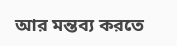আর মন্তব্য করতে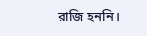রাজি হননি।